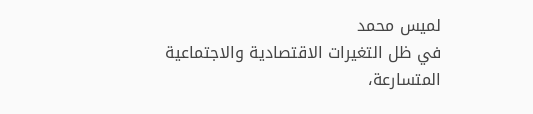لميس محمد
في ظل التغيرات الاقتصادية والاجتماعية المتسارعة،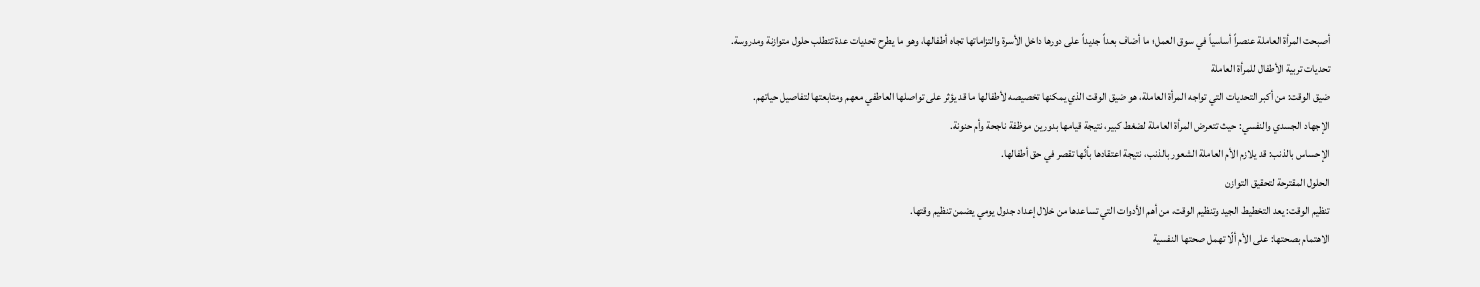أصبحت المرأة العاملة عنصراً أساسياً في سوق العمل؛ ما أضاف بعداً جديداً على دورها داخل الأسرة والتزاماتها تجاه أطفالها، وهو ما يطرح تحديات عدة تتطلب حلول متوازنة ومدروسة.
تحديات تربية الأطفال للمرأة العاملة
ضيق الوقت: من أكبر التحديات التي تواجه المرأة العاملة، هو ضيق الوقت الذي يمكنها تخصيصه لأطفالها ما قد يؤثر على تواصلها العاطفي معهم ومتابعتها لتفاصيل حياتهم.
الإجهاد الجسدي والنفسي: حيث تتعرض المرأة العاملة لضغط كبير، نتيجة قيامها بدورين موظفة ناجحة وأم حنونة.
الإحساس بالذنب: قد يلازم الأم العاملة الشعور بالذنب، نتيجة اعتقادها بأنّها تقصر في حق أطفالها.
الحلول المقترحة لتحقيق التوازن
تنظيم الوقت: يعد التخطيط الجيد وتنظيم الوقت، من أهم الأدوات التي تساعدها من خلال إعداد جدول يومي يضمن تنظيم وقتها.
الاهتمام بصحتها: على الأم ألّا تهمل صحتها النفسية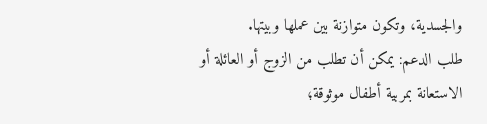والجسدية، وتكون متوازنة بين عملها وبيتها.
طلب الدعم: يمكن أن تطلب من الزوج أو العائلة أو الاستعانة بمربية أطفال موثوقة؛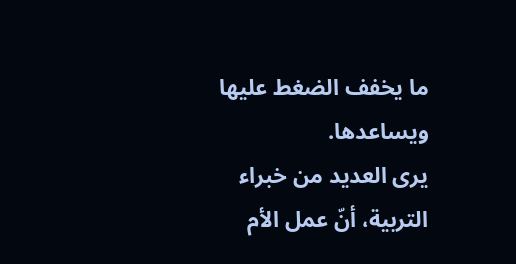ما يخفف الضغط عليها ويساعدها.
يرى العديد من خبراء التربية، أنّ عمل الأم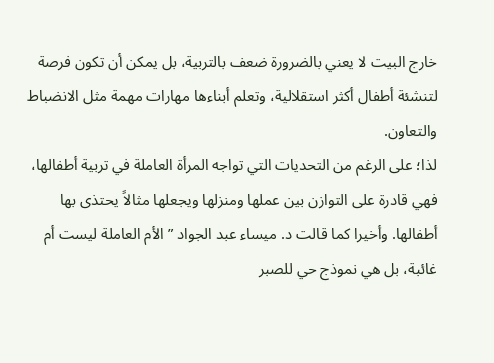خارج البيت لا يعني بالضرورة ضعف بالتربية، بل يمكن أن تكون فرصة لتنشئة أطفال أكثر استقلالية، وتعلم أبناءها مهارات مهمة مثل الانضباط والتعاون.
لذا؛ على الرغم من التحديات التي تواجه المرأة العاملة في تربية أطفالها، فهي قادرة على التوازن بين عملها ومنزلها ويجعلها مثالاً يحتذى بها أطفالها. وأخيرا كما قالت د. ميساء عبد الجواد ” الأم العاملة ليست أم غائبة، بل هي نموذج حي للصبر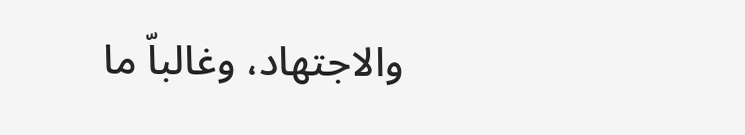والاجتهاد، وغالباّ ما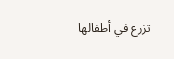تزرع في أطفالها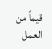قيماً من العمل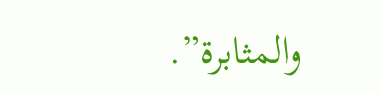والمثابرة”.